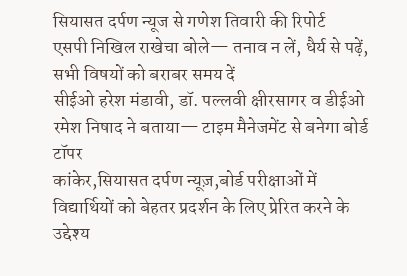सियासत दर्पण न्यूज से गणेश तिवारी की रिपोर्ट
एसपी निखिल राखेचा बोले— तनाव न लें, धैर्य से पढ़ें, सभी विषयों को बराबर समय दें
सीईओ हरेश मंडावी, डॉ. पल्लवी क्षीरसागर व डीईओ रमेश निषाद ने बताया— टाइम मैनेजमेंट से बनेगा बोर्ड टॉपर
कांकेर,सियासत दर्पण न्यूज़,बोर्ड परीक्षाओं में विद्यार्थियों को बेहतर प्रदर्शन के लिए प्रेरित करने के उद्देश्य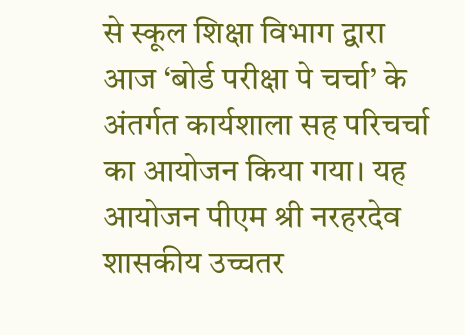से स्कूल शिक्षा विभाग द्वारा आज ‘बोर्ड परीक्षा पे चर्चा’ के अंतर्गत कार्यशाला सह परिचर्चा का आयोजन किया गया। यह आयोजन पीएम श्री नरहरदेव शासकीय उच्चतर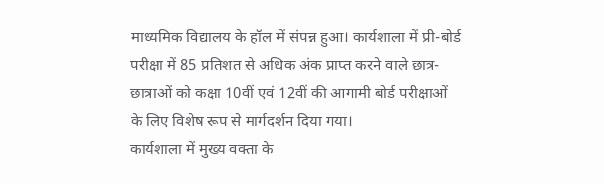माध्यमिक विद्यालय के हॉल में संपन्न हुआ। कार्यशाला में प्री-बोर्ड परीक्षा में 85 प्रतिशत से अधिक अंक प्राप्त करने वाले छात्र-छात्राओं को कक्षा 10वीं एवं 12वीं की आगामी बोर्ड परीक्षाओं के लिए विशेष रूप से मार्गदर्शन दिया गया।
कार्यशाला में मुख्य वक्ता के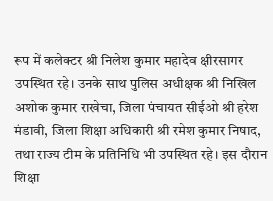रूप में कलेक्टर श्री निलेश कुमार महादेव क्षीरसागर उपस्थित रहे। उनके साथ पुलिस अधीक्षक श्री निखिल अशोक कुमार राखेचा, जिला पंचायत सीईओ श्री हरेश मंडावी, जिला शिक्षा अधिकारी श्री रमेश कुमार निषाद, तथा राज्य टीम के प्रतिनिधि भी उपस्थित रहे। इस दौरान शिक्षा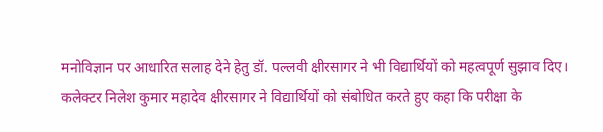मनोविज्ञान पर आधारित सलाह देने हेतु डॉ. पल्लवी क्षीरसागर ने भी विद्यार्थियों को महत्वपूर्ण सुझाव दिए।
कलेक्टर निलेश कुमार महादेव क्षीरसागर ने विद्यार्थियों को संबोधित करते हुए कहा कि परीक्षा के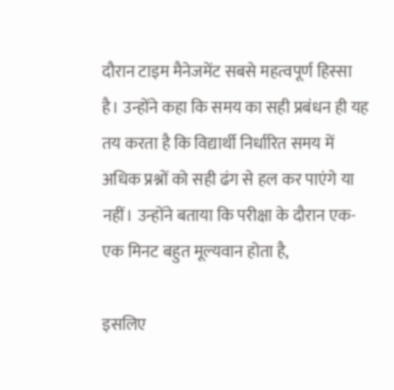दौरान टाइम मैनेजमेंट सबसे महत्वपूर्ण हिस्सा है। उन्होंने कहा कि समय का सही प्रबंधन ही यह तय करता है कि विद्यार्थी निर्धारित समय में अधिक प्रश्नों को सही ढंग से हल कर पाएंगे या नहीं। उन्होंने बताया कि परीक्षा के दौरान एक-एक मिनट बहुत मूल्यवान होता है,

इसलिए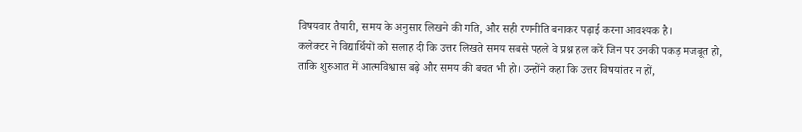विषयवार तैयारी, समय के अनुसार लिखने की गति, और सही रणनीति बनाकर पढ़ाई करना आवश्यक है।
कलेक्टर ने विद्यार्थियों को सलाह दी कि उत्तर लिखते समय सबसे पहले वे प्रश्न हल करें जिन पर उनकी पकड़ मजबूत हो, ताकि शुरुआत में आत्मविश्वास बढ़े और समय की बचत भी हो। उन्होंने कहा कि उत्तर विषयांतर न हों,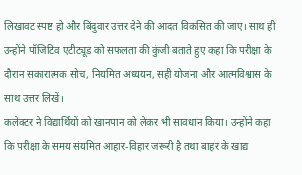लिखावट स्पष्ट हो और बिंदुवार उत्तर देने की आदत विकसित की जाए। साथ ही उन्होंने पॉजिटिव एटीट्यूड को सफलता की कुंजी बताते हुए कहा कि परीक्षा के दौरान सकारात्मक सोच, नियमित अध्ययन, सही योजना और आत्मविश्वास के साथ उत्तर लिखें।
कलेक्टर ने विद्यार्थियों को खानपान को लेकर भी सावधान किया। उन्होंने कहा कि परीक्षा के समय संयमित आहार-विहार जरूरी है तथा बाहर के खाद्य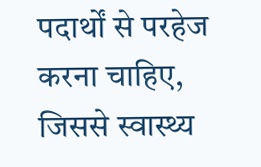पदार्थों से परहेज करना चाहिए, जिससे स्वास्थ्य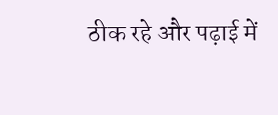ठीक रहे और पढ़ाई में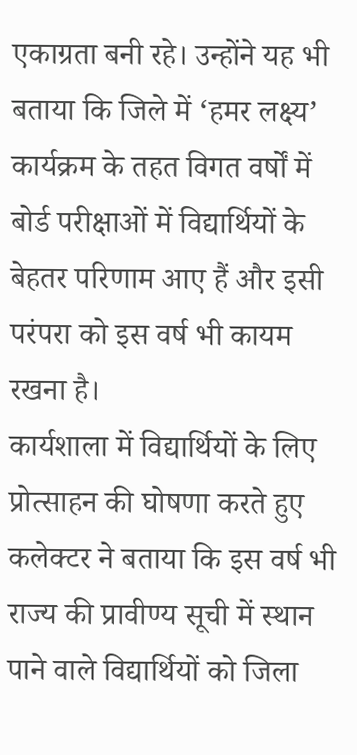एकाग्रता बनी रहे। उन्होंने यह भी बताया कि जिले में ‘हमर लक्ष्य’ कार्यक्रम के तहत विगत वर्षों में बोर्ड परीक्षाओं में विद्यार्थियों के बेहतर परिणाम आए हैं और इसी परंपरा को इस वर्ष भी कायम रखना है।
कार्यशाला में विद्यार्थियों के लिए प्रोत्साहन की घोषणा करते हुए कलेक्टर ने बताया कि इस वर्ष भी राज्य की प्रावीण्य सूची में स्थान पाने वाले विद्यार्थियों को जिला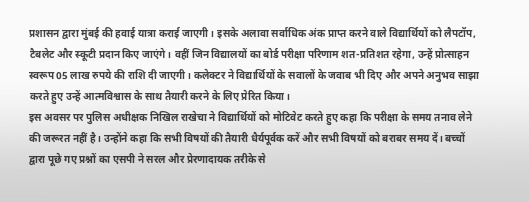प्रशासन द्वारा मुंबई की हवाई यात्रा कराई जाएगी। इसके अलावा सर्वाधिक अंक प्राप्त करने वाले विद्यार्थियों को लैपटॉप, टैबलेट और स्कूटी प्रदान किए जाएंगे। वहीं जिन विद्यालयों का बोर्ड परीक्षा परिणाम शत-प्रतिशत रहेगा, उन्हें प्रोत्साहन स्वरूप 05 लाख रुपये की राशि दी जाएगी। कलेक्टर ने विद्यार्थियों के सवालों के जवाब भी दिए और अपने अनुभव साझा करते हुए उन्हें आत्मविश्वास के साथ तैयारी करने के लिए प्रेरित किया।
इस अवसर पर पुलिस अधीक्षक निखिल राखेचा ने विद्यार्थियों को मोटिवेट करते हुए कहा कि परीक्षा के समय तनाव लेने की जरूरत नहीं है। उन्होंने कहा कि सभी विषयों की तैयारी धैर्यपूर्वक करें और सभी विषयों को बराबर समय दें। बच्चों द्वारा पूछे गए प्रश्नों का एसपी ने सरल और प्रेरणादायक तरीके से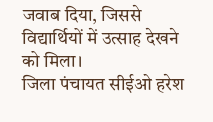जवाब दिया, जिससे विद्यार्थियों में उत्साह देखने को मिला।
जिला पंचायत सीईओ हरेश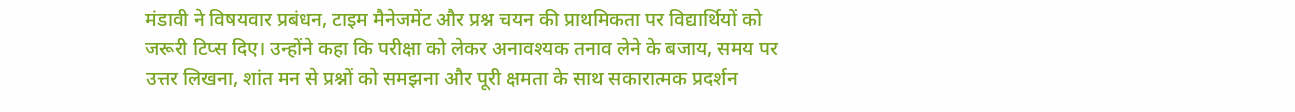मंडावी ने विषयवार प्रबंधन, टाइम मैनेजमेंट और प्रश्न चयन की प्राथमिकता पर विद्यार्थियों को जरूरी टिप्स दिए। उन्होंने कहा कि परीक्षा को लेकर अनावश्यक तनाव लेने के बजाय, समय पर उत्तर लिखना, शांत मन से प्रश्नों को समझना और पूरी क्षमता के साथ सकारात्मक प्रदर्शन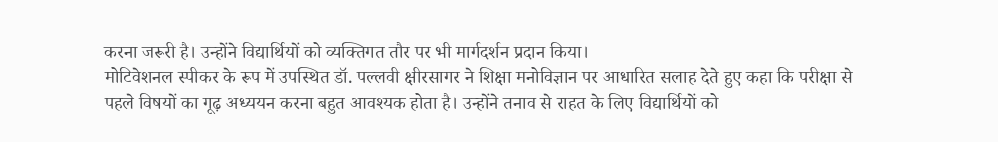करना जरूरी है। उन्होंने विद्यार्थियों को व्यक्तिगत तौर पर भी मार्गदर्शन प्रदान किया।
मोटिवेशनल स्पीकर के रूप में उपस्थित डॉ. पल्लवी क्षीरसागर ने शिक्षा मनोविज्ञान पर आधारित सलाह देते हुए कहा कि परीक्षा से पहले विषयों का गूढ़ अध्ययन करना बहुत आवश्यक होता है। उन्होंने तनाव से राहत के लिए विद्यार्थियों को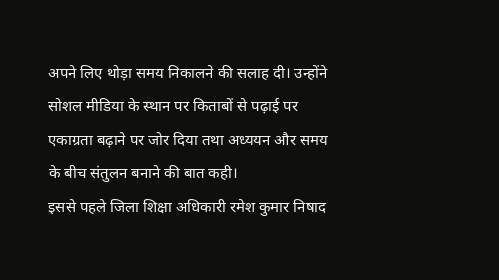अपने लिए थोड़ा समय निकालने की सलाह दी। उन्होंने सोशल मीडिया के स्थान पर किताबों से पढ़ाई पर एकाग्रता बढ़ाने पर जोर दिया तथा अध्ययन और समय के बीच संतुलन बनाने की बात कही।
इससे पहले जिला शिक्षा अधिकारी रमेश कुमार निषाद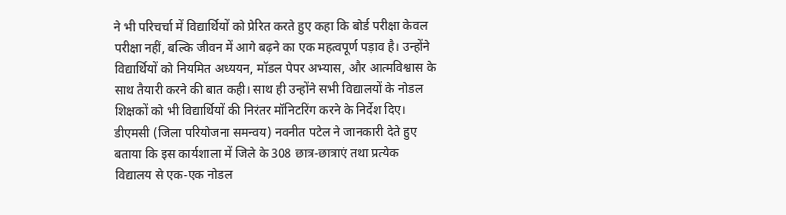ने भी परिचर्चा में विद्यार्थियों को प्रेरित करते हुए कहा कि बोर्ड परीक्षा केवल परीक्षा नहीं, बल्कि जीवन में आगे बढ़ने का एक महत्वपूर्ण पड़ाव है। उन्होंने विद्यार्थियों को नियमित अध्ययन, मॉडल पेपर अभ्यास, और आत्मविश्वास के साथ तैयारी करने की बात कही। साथ ही उन्होंने सभी विद्यालयों के नोडल शिक्षकों को भी विद्यार्थियों की निरंतर मॉनिटरिंग करने के निर्देश दिए।
डीएमसी (जिला परियोजना समन्वय) नवनीत पटेल ने जानकारी देते हुए बताया कि इस कार्यशाला में जिले के 308 छात्र-छात्राएं तथा प्रत्येक विद्यालय से एक-एक नोडल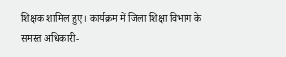शिक्षक शामिल हुए। कार्यक्रम में जिला शिक्षा विभाग के समस्त अधिकारी-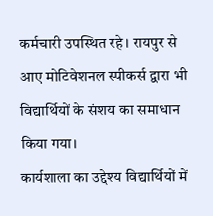कर्मचारी उपस्थित रहे। रायपुर से आए मोटिवेशनल स्पीकर्स द्वारा भी विद्यार्थियों के संशय का समाधान किया गया।
कार्यशाला का उद्देश्य विद्यार्थियों में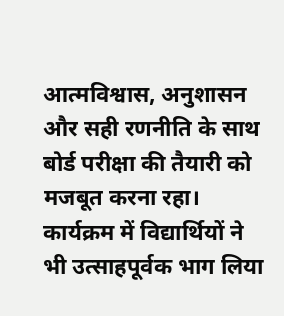आत्मविश्वास, अनुशासन और सही रणनीति के साथ बोर्ड परीक्षा की तैयारी को मजबूत करना रहा। कार्यक्रम में विद्यार्थियों ने भी उत्साहपूर्वक भाग लिया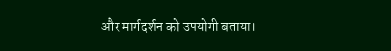और मार्गदर्शन को उपयोगी बताया।